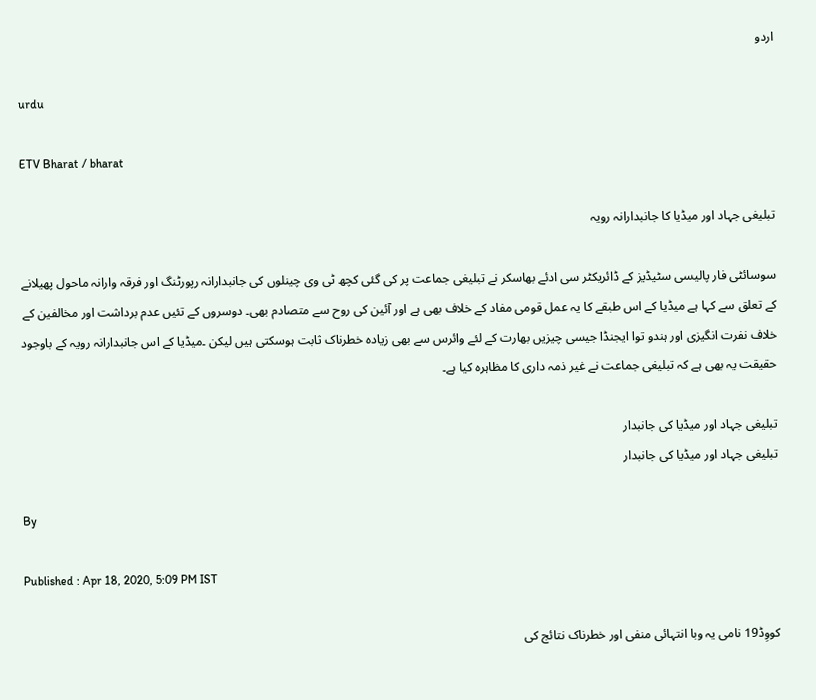اردو

urdu

ETV Bharat / bharat

تبلیغی جہاد اور میڈیا کا جانبدارانہ رویہ

سوسائٹی فار پالیسی سٹیڈیز کے ڈائریکٹر سی ادئے بھاسکر نے تبلیغی جماعت پر کی گئی کچھ ٹی وی چینلوں کی جانبدارانہ رپورٹنگ اور فرقہ وارانہ ماحول پھیلانے کے تعلق سے کہا ہے میڈیا کے اس طبقے کا یہ عمل قومی مفاد کے خلاف بھی ہے اور آئین کی روح سے متصادم بھی۔ دوسروں کے تئیں عدم برداشت اور مخالفین کے خلاف نفرت انگیزی اور ہندو توا ایجنڈا جیسی چیزیں بھارت کے لئے وائرس سے بھی زیادہ خطرناک ثابت ہوسکتی ہیں لیکن ۔میڈیا کے اس جانبدارانہ رویہ کے باوجود حقیقت یہ بھی ہے کہ تبلیغی جماعت نے غیر ذمہ داری کا مظاہرہ کیا ہے۔

تبلیغی جہاد اور میڈیا کی جانبدار
تبلیغی جہاد اور میڈیا کی جانبدار

By

Published : Apr 18, 2020, 5:09 PM IST

کووِڈ19 نامی یہ وبا انتہائی منفی اور خطرناک نتائج کی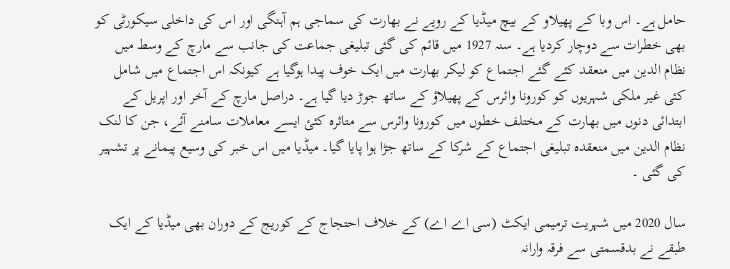حامل ہے۔ اس وبا کے پھیلاو کے بیچ میڈیا کے رویے نے بھارت کی سماجی ہم آہنگی اور اس کی داخلی سیکورٹی کو بھی خطرات سے دوچار کردیا ہے۔ سنہ 1927 میں قائم کی گئی تبلیغی جماعت کی جانب سے مارچ کے وسط میں نظام الدین میں منعقد کئے گئے اجتماع کو لیکر بھارت میں ایک خوف پیدا ہوگیا ہے کیونکہ اس اجتماع میں شامل کئی غیر ملکی شہریوں کو کورونا وائرس کے پھیلاؤ کے ساتھ جوڑ دیا گیا ہے۔ دراصل مارچ کے آخر اور اپریل کے ابتدائی دنوں میں بھارت کے مختلف خطوں میں کورونا وائرس سے متاثرہ کئئ ایسے معاملات سامنے آئے، جن کا لنک نظام الدین میں منعقدہ تبلیغی اجتماع کے شرکا کے ساتھ جڑا ہوا پایا گیا۔ میڈیا میں اس خبر کی وسیع پیمانے پر تشہیر کی گئی ۔

سال 2020 میں شہریت ترمیمی ایکٹ (سی اے اے) کے خلاف احتجاج کے کوریج کے دوران بھی میڈیا کے ایک طبقے نے بدقسمتی سے فرقہ وارانہ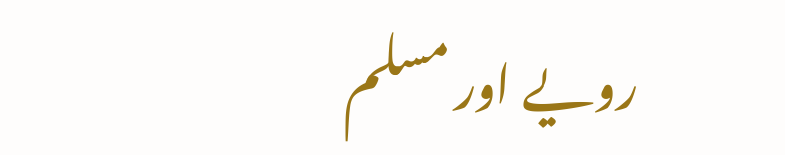رویے اور مسلم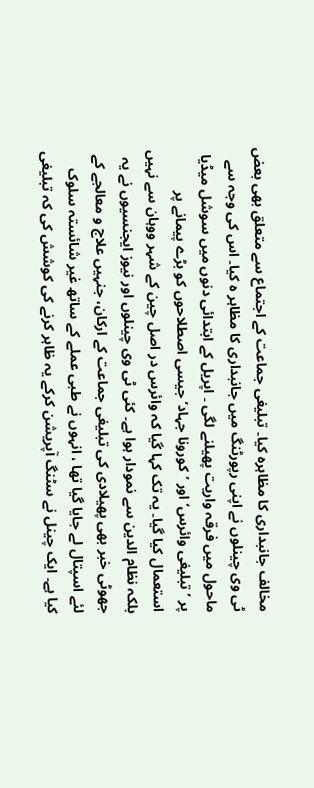مخالف جانبداری کا مظاہرہ کیا۔ تبلیغی جماعت کے اجتماع سے متعلق بھی بعض ٹی وی چینلوں نے اپنی رپورٹنگ میں جانبداری کا مظاہر ہ کیا۔ اس کی وجہ سے ماحول میں فرقہ واریت پھیلنے لگی ۔ اپریل کے ابتدائی دنوں میں سوشل میڈیا پر ’تبلیغی وائرس‘ اور ’کورونا جہاد‘ جیسی اصطلاحوں کو بڑے پیمانے پر استعمال کیا گیا۔ یہ تک کہا گیا کہ وائرس در اصل چین کے شہر ووہان سے نہیں بلکہ نظام الدین سے نمودار ہوا ہے۔ کئی ٹی وی چینلوں اور نیوز ایجنسیوں نے یہ جھوٹی خبر بھی پھیلادی کی تبلیغی جماعت کے ارکان، جنہیں علاج و معالجے کے لئے اسپتال لے جایا گیا تھا ، انہوں نے طبی عملے کے ساتھ غیر شائستہ سلوک کیا ہے۔ ایک چینل نے سٹنگ آپریشن کرکے یہ ظاہر کرنے کی کوشش کی کہ تبلیغی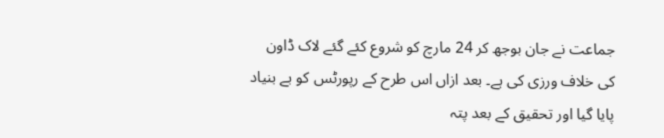جماعت نے جان بوجھ کر 24 مارچ کو شروع کئے گئے لاک ڈاون کی خلاف ورزی کی ہے۔ بعد ازاں اس طرح کے رپورٹس کو بے بنیاد پایا گیا اور تحقیق کے بعد پتہ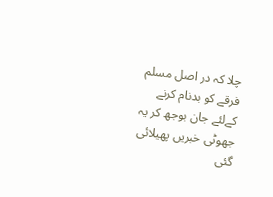چلا کہ در اصل مسلم فرقے کو بدنام کرنے کےلئے جان بوجھ کر یہ جھوٹی خبریں پھیلائی گئی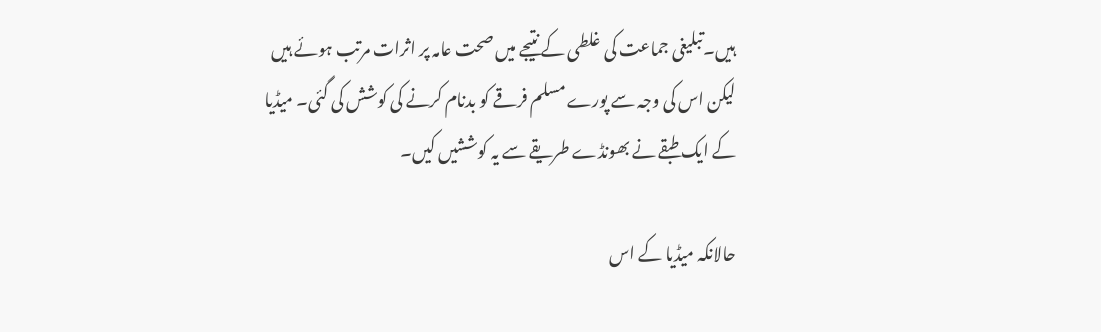ہیں۔تبلیغی جماعت کی غلطی کے نتیجے میں صحت عامہ پر اثرات مرتب ہوئے ہیں لیکن اس کی وجہ سے پورے مسلم فرقے کو بدنام کرنے کی کوشش کی گئی۔ میڈیا کے ایک طبقے نے بھونڈے طریقے سے یہ کوششیں کیں۔

حالانکہ میڈیا کے اس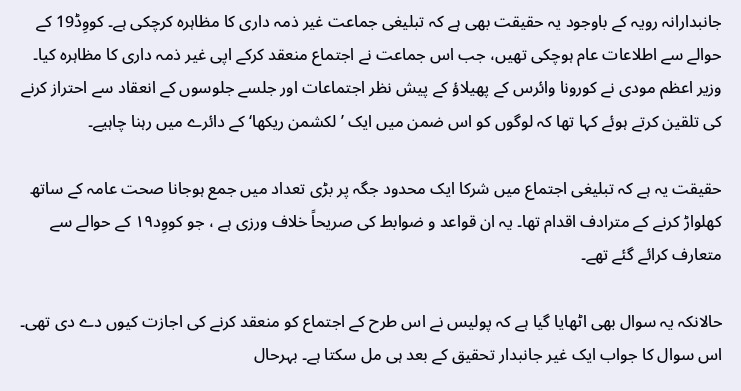جانبدارانہ رویہ کے باوجود یہ حقیقت بھی ہے کہ تبلیغی جماعت غیر ذمہ داری کا مظاہرہ کرچکی ہے۔ کووِڈ19 کے حوالے سے اطلاعات عام ہوچکی تھیں، جب اس جماعت نے اجتماع منعقد کرکے اپی غیر ذمہ داری کا مظاہرہ کیا۔ وزیر اعظم مودی نے کورونا وائرس کے پھیلاؤ کے پیش نظر اجتماعات اور جلسے جلوسوں کے انعقاد سے احتراز کرنے کی تلقین کرتے ہوئے کہا تھا کہ لوگوں کو اس ضمن میں ایک ’لکشمن ریکھا‘ کے دائرے میں رہنا چاہیے۔

حقیقت یہ ہے کہ تبلیغی اجتماع میں شرکا ایک محدود جگہ پر بڑی تعداد میں جمع ہوجانا صحت عامہ کے ساتھ کھلواڑ کرنے کے مترادف اقدام تھا۔ یہ ان قواعد و ضوابط کی صریحاً خلاف ورزی ہے ، جو کووِد۱۹ کے حوالے سے متعارف کرائے گئے تھے۔

حالانکہ یہ سوال بھی اٹھایا گیا ہے کہ پولیس نے اس طرح کے اجتماع کو منعقد کرنے کی اجازت کیوں دے دی تھی۔ اس سوال کا جواب ایک غیر جانبدار تحقیق کے بعد ہی مل سکتا ہے۔ بہرحال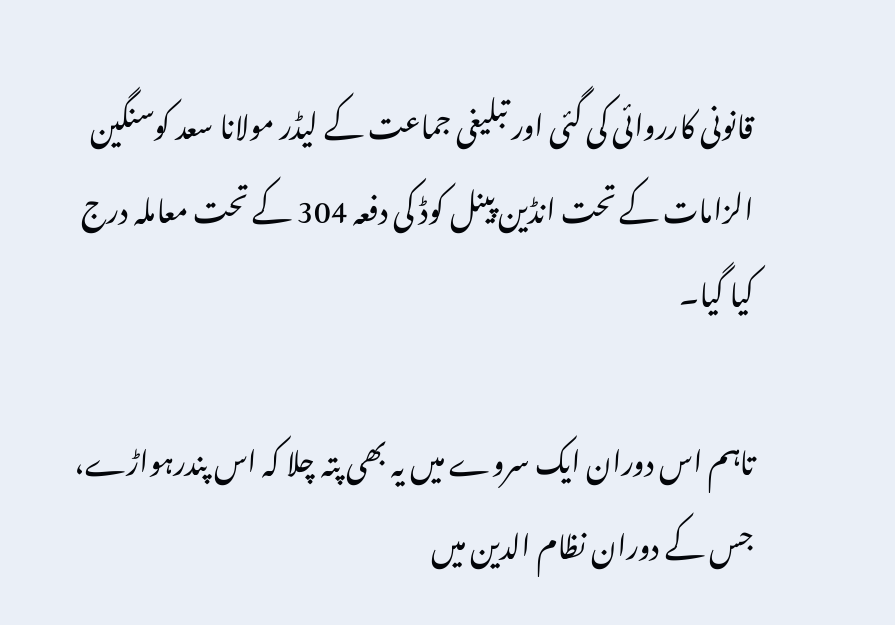قانونی کارروائی کی گئی اور تبلیغی جماعت کے لیڈر مولانا سعد کوسنگین الزامات کے تحت انڈین پینل کوڈ کی دفعہ 304 کے تحت معاملہ درج کیا گیا۔

تاہم اس دوران ایک سروے میں یہ بھی پتہ چلا کہ اس پندرہواڑے، جس کے دوران نظام الدین میں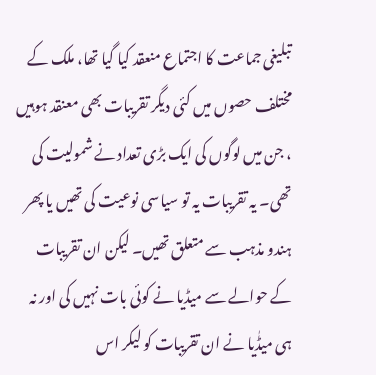تبلیغی جماعت کا اجتماع منعقد کیا گیا تھا، ملک کے مختلف حصوں میں کئی دیگر تقریبات بھی معنقد ہوہیں ، جن میں لوگوں کی ایک بڑی تعداد نے شمولیت کی تھی۔ یہ تقریبات یہ تو سیاسی نوعیت کی تھیں یا پھر ہندو مذہب سے متعلق تھیں۔ لیکن ان تقریبات کے حوالے سے میڈیا نے کوئی بات نہیں کی اور نہ ہی میڈٰیا نے ان تقریبات کو لیکر اس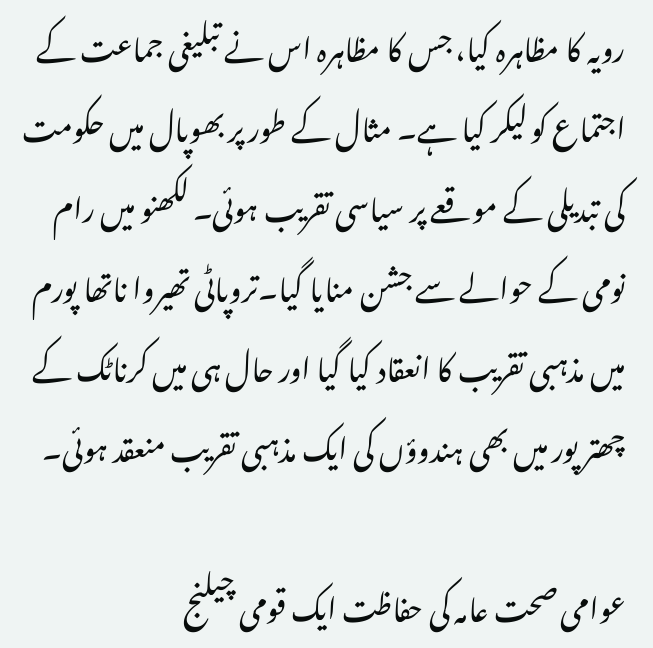رویہ کا مظاہرہ کیا، جس کا مظاہرہ اس نے تبلیغی جماعت کے اجتماع کو لیکر کیا ہے۔ مثال کے طور پر بھوپال میں حکومت کی تبدیلی کے موقعے پر سیاسی تقریب ہوئی۔ لکھنو میں رام نومی کے حوالے سے جشن منایا گیا۔تروپاٹی تھیروا ناتھا پورم میں مذہبی تقریب کا انعقاد کیا گیا اور حال ہی میں کرناٹک کے چھتر پور میں بھی ہندوؤں کی ایک مذہبی تقریب منعقد ہوئی۔

عوامی صحت عامہ کی حفاظت ایک قومی چیلنج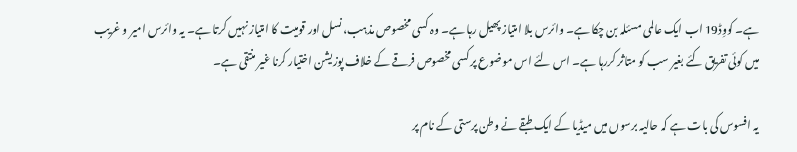ہے۔ کووِڈ19 اب ایک عالمی مسئلہ بن چکا ہے۔ وائرس بلا امتیاز پھیل رہا ہے۔ وہ کسی مخصوص مذہب، نسل اور قومیت کا امتیاز نہیں کرتا ہے۔ یہ وائرس امیر و غریب میں کوئی تفریق کئے بغیر سب کو متاثر کررہا ہے۔ اس لئے اس موضوع پر کسی مخصوص فرقے کے خلاف پوزیشن اختیار کرنا غیر منتقی ہے۔

یہ افسوس کی بات ہے کہ حالیہ برسوں میں میڈیا کے ایک طبقے نے وطن پرستی کے نام پر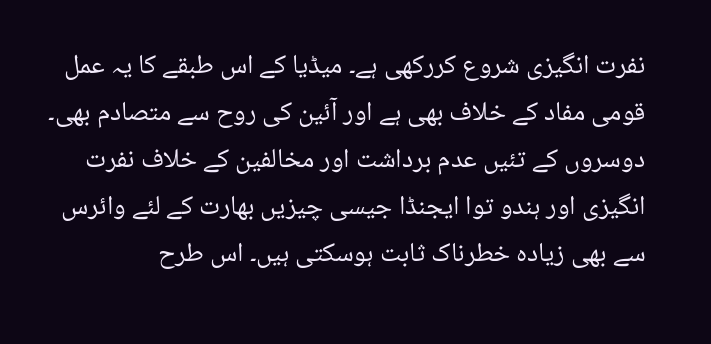نفرت انگیزی شروع کررکھی ہے۔ میڈیا کے اس طبقے کا یہ عمل قومی مفاد کے خلاف بھی ہے اور آئین کی روح سے متصادم بھی۔ دوسروں کے تئیں عدم برداشت اور مخالفین کے خلاف نفرت انگیزی اور ہندو توا ایجنڈا جیسی چیزیں بھارت کے لئے وائرس سے بھی زیادہ خطرناک ثابت ہوسکتی ہیں۔ اس طرح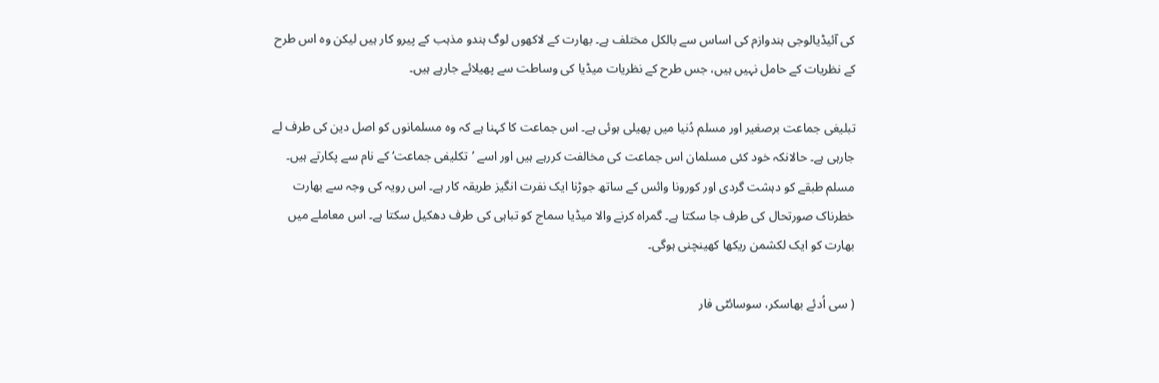کی آئیڈیالوجی ہندوازم کی اساس سے بالکل مختلف ہے۔ بھارت کے لاکھوں لوگ ہندو مذہب کے پیرو کار ہیں لیکن وہ اس طرح کے نظریات کے حامل نہیں ہیں، جس طرح کے نظریات میڈیا کی وساطت سے پھیلائے جارہے ہیں۔

تبلیغی جماعت برصغیر اور مسلم دُنیا میں پھیلی ہوئی ہے۔ اس جماعت کا کہنا ہے کہ وہ مسلمانوں کو اصل دین کی طرف لے جارہی ہے۔ حالانکہ خود کئی مسلمان اس جماعت کی مخالفت کررہے ہیں اور اسے ’تکلیفی جماعت‘ کے نام سے پکارتے ہیں۔ مسلم طبقے کو دہشت گردی اور کورونا وائس کے ساتھ جوڑنا ایک نفرت انگیز طریقہ کار ہے۔ اس رویہ کی وجہ سے بھارت خطرناک صورتحال کی طرف جا سکتا ہے۔ گمراہ کرنے والا میڈیا سماج کو تباہی کی طرف دھکیل سکتا ہے۔ اس معاملے میں بھارت کو ایک لکشمن ریکھا کھینچنی ہوگی۔

( سی اُدئے بھاسکر، سوسائٹی فار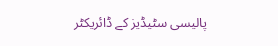پالیسی سٹیڈیز کے ڈائریکٹر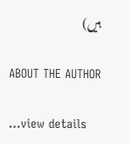ہیں)

ABOUT THE AUTHOR

...view details